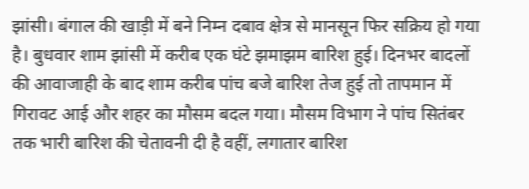झांसी। बंगाल की खाड़ी में बने निम्न दबाव क्षेत्र से मानसून फिर सक्रिय हो गया है। बुधवार शाम झांसी में करीब एक घंटे झमाझम बारिश हुई। दिनभर बादलों की आवाजाही के बाद शाम करीब पांच बजे बारिश तेज हुई तो तापमान में गिरावट आई और शहर का मौसम बदल गया। मौसम विभाग ने पांच सितंबर तक भारी बारिश की चेतावनी दी है वहीं, लगातार बारिश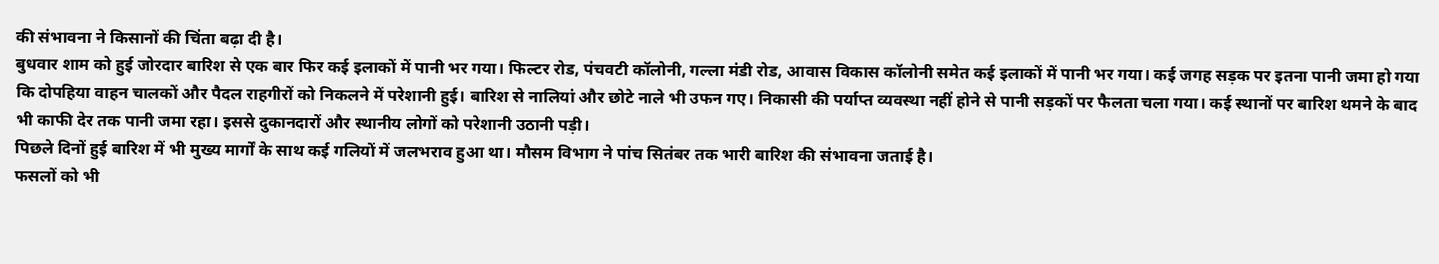की संभावना ने किसानों की चिंता बढ़ा दी है।
बुधवार शाम को हुई जोरदार बारिश से एक बार फिर कई इलाकों में पानी भर गया। फिल्टर रोड, पंचवटी कॉलोनी, गल्ला मंडी रोड, आवास विकास कॉलोनी समेत कई इलाकों में पानी भर गया। कई जगह सड़क पर इतना पानी जमा हो गया कि दोपहिया वाहन चालकों और पैदल राहगीरों को निकलने में परेशानी हुई। बारिश से नालियां और छोटे नाले भी उफन गए। निकासी की पर्याप्त व्यवस्था नहीं होने से पानी सड़कों पर फैलता चला गया। कई स्थानों पर बारिश थमने के बाद भी काफी देर तक पानी जमा रहा। इससे दुकानदारों और स्थानीय लोगों को परेशानी उठानी पड़ी।
पिछले दिनों हुई बारिश में भी मुख्य मार्गों के साथ कई गलियों में जलभराव हुआ था। मौसम विभाग ने पांच सितंबर तक भारी बारिश की संभावना जताई है।
फसलों को भी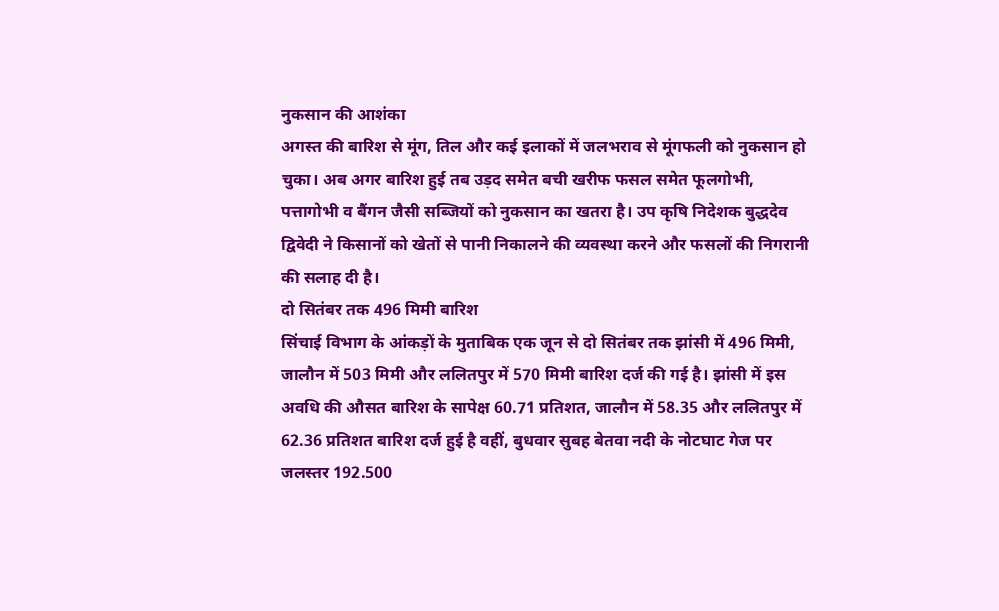नुकसान की आशंका
अगस्त की बारिश से मूंग, तिल और कई इलाकों में जलभराव से मूंगफली को नुकसान हो चुका। अब अगर बारिश हुई तब उड़द समेत बची खरीफ फसल समेत फूलगोभी, पत्तागोभी व बैंगन जैसी सब्जियों को नुकसान का खतरा है। उप कृषि निदेशक बुद्धदेव द्विवेदी ने किसानों को खेतों से पानी निकालने की व्यवस्था करने और फसलों की निगरानी की सलाह दी है।
दो सितंबर तक 496 मिमी बारिश
सिंचाई विभाग के आंकड़ों के मुताबिक एक जून से दो सितंबर तक झांसी में 496 मिमी, जालौन में 503 मिमी और ललितपुर में 570 मिमी बारिश दर्ज की गई है। झांसी में इस अवधि की औसत बारिश के सापेक्ष 60.71 प्रतिशत, जालौन में 58.35 और ललितपुर में 62.36 प्रतिशत बारिश दर्ज हुई है वहीं, बुधवार सुबह बेतवा नदी के नोटघाट गेज पर जलस्तर 192.500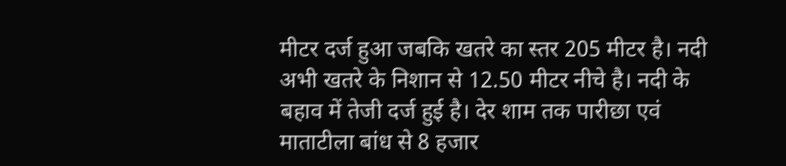मीटर दर्ज हुआ जबकि खतरे का स्तर 205 मीटर है। नदी अभी खतरे के निशान से 12.50 मीटर नीचे है। नदी के बहाव में तेजी दर्ज हुई है। देर शाम तक पारीछा एवं माताटीला बांध से 8 हजार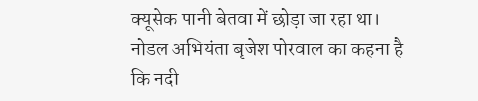क्यूसेक पानी बेतवा में छोड़ा जा रहा था। नोडल अभियंता बृजेश पोरवाल का कहना है कि नदी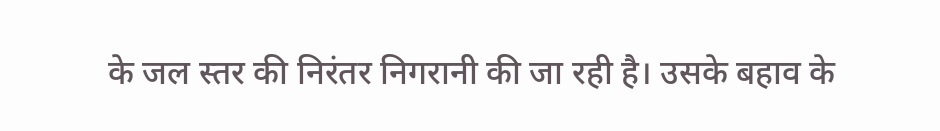के जल स्तर की निरंतर निगरानी की जा रही है। उसके बहाव के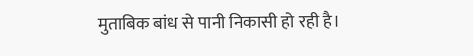मुताबिक बांध से पानी निकासी हो रही है।